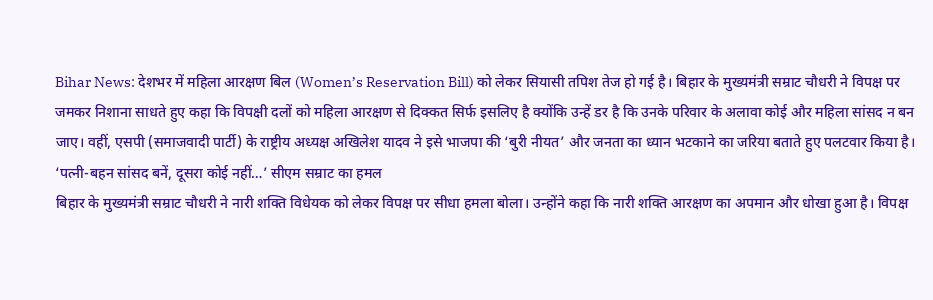Bihar News: देशभर में महिला आरक्षण बिल (Women’s Reservation Bill) को लेकर सियासी तपिश तेज हो गई है। बिहार के मुख्यमंत्री सम्राट चौधरी ने विपक्ष पर जमकर निशाना साधते हुए कहा कि विपक्षी दलों को महिला आरक्षण से दिक्कत सिर्फ इसलिए है क्योंकि उन्हें डर है कि उनके परिवार के अलावा कोई और महिला सांसद न बन जाए। वहीं, एसपी (समाजवादी पार्टी) के राष्ट्रीय अध्यक्ष अखिलेश यादव ने इसे भाजपा की ‘बुरी नीयत’ और जनता का ध्यान भटकाने का जरिया बताते हुए पलटवार किया है।
‘पत्नी-बहन सांसद बनें, दूसरा कोई नहीं…’ सीएम सम्राट का हमल
बिहार के मुख्यमंत्री सम्राट चौधरी ने नारी शक्ति विधेयक को लेकर विपक्ष पर सीधा हमला बोला। उन्होंने कहा कि नारी शक्ति आरक्षण का अपमान और धोखा हुआ है। विपक्ष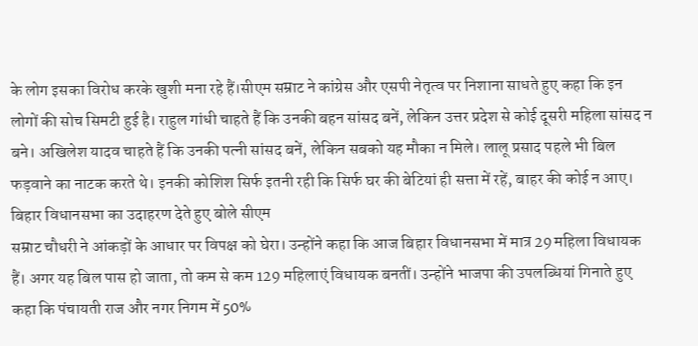के लोग इसका विरोध करके खुशी मना रहे हैं।सीएम सम्राट ने कांग्रेस और एसपी नेतृत्व पर निशाना साधते हुए कहा कि इन लोगों की सोच सिमटी हुई है। राहुल गांधी चाहते हैं कि उनकी बहन सांसद बनें, लेकिन उत्तर प्रदेश से कोई दूसरी महिला सांसद न बने। अखिलेश यादव चाहते हैं कि उनकी पत्नी सांसद बनें, लेकिन सबको यह मौका न मिले। लालू प्रसाद पहले भी बिल फड़वाने का नाटक करते थे। इनकी कोशिश सिर्फ इतनी रही कि सिर्फ घर की बेटियां ही सत्ता में रहें, बाहर की कोई न आए।
बिहार विधानसभा का उदाहरण देते हुए बोले सीएम
सम्राट चौधरी ने आंकड़ों के आधार पर विपक्ष को घेरा। उन्होंने कहा कि आज बिहार विधानसभा में मात्र 29 महिला विधायक हैं। अगर यह बिल पास हो जाता, तो कम से कम 129 महिलाएं विधायक बनतीं। उन्होंने भाजपा की उपलब्धियां गिनाते हुए कहा कि पंचायती राज और नगर निगम में 50%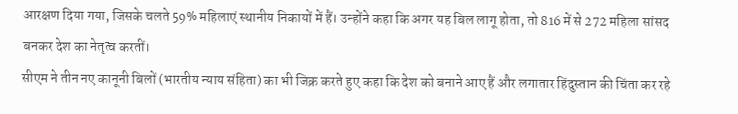आरक्षण दिया गया, जिसके चलते 59% महिलाएं स्थानीय निकायों में हैं। उन्होंने कहा कि अगर यह बिल लागू होता, तो 816 में से 272 महिला सांसद बनकर देश का नेतृत्व करतीं।
सीएम ने तीन नए कानूनी बिलों (भारतीय न्याय संहिता) का भी जिक्र करते हुए कहा कि देश को बनाने आए हैं और लगातार हिंदुस्तान की चिंता कर रहे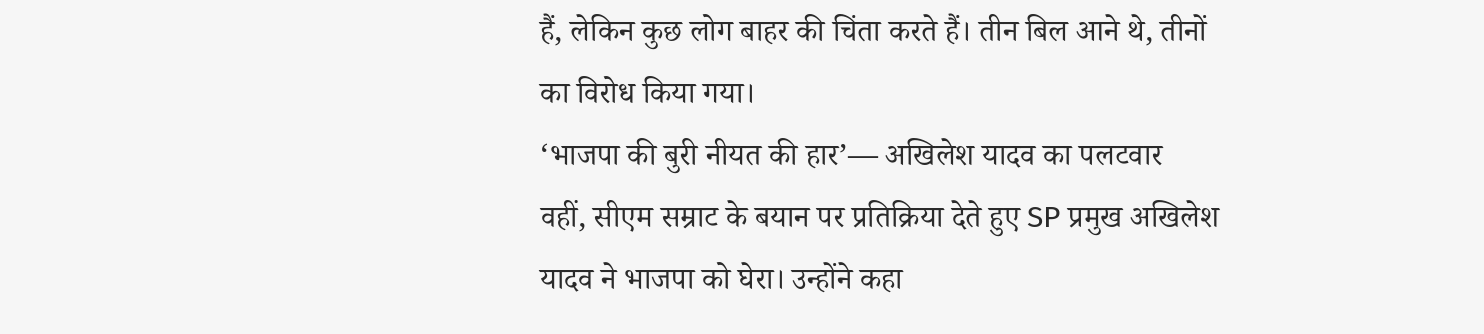हैं, लेकिन कुछ लोग बाहर की चिंता करते हैं। तीन बिल आने थे, तीनों का विरोध किया गया।
‘भाजपा की बुरी नीयत की हार’— अखिलेश यादव का पलटवार
वहीं, सीएम सम्राट के बयान पर प्रतिक्रिया देते हुए SP प्रमुख अखिलेश यादव ने भाजपा को घेरा। उन्होंने कहा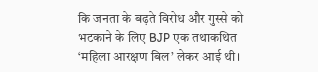कि जनता के बढ़ते विरोध और गुस्से को भटकाने के लिए BJP एक तथाकथित ‘महिला आरक्षण बिल’ लेकर आई थी।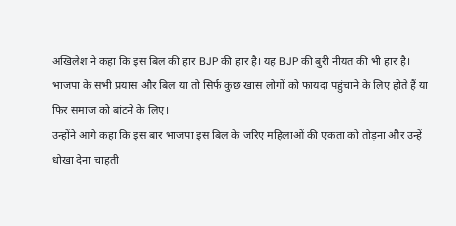अखिलेश ने कहा कि इस बिल की हार BJP की हार है। यह BJP की बुरी नीयत की भी हार है। भाजपा के सभी प्रयास और बिल या तो सिर्फ कुछ खास लोगों को फायदा पहुंचाने के लिए होते हैं या फिर समाज को बांटने के लिए।
उन्होंने आगे कहा कि इस बार भाजपा इस बिल के जरिए महिलाओं की एकता को तोड़ना और उन्हें धोखा देना चाहती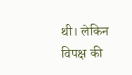थी। लेकिन विपक्ष की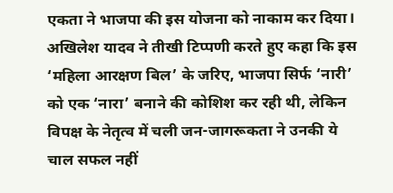एकता ने भाजपा की इस योजना को नाकाम कर दिया। अखिलेश यादव ने तीखी टिप्पणी करते हुए कहा कि इस ‘महिला आरक्षण बिल’ के जरिए, भाजपा सिर्फ ‘नारी’ को एक ‘नारा’ बनाने की कोशिश कर रही थी, लेकिन विपक्ष के नेतृत्व में चली जन-जागरूकता ने उनकी ये चाल सफल नहीं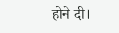होने दी।